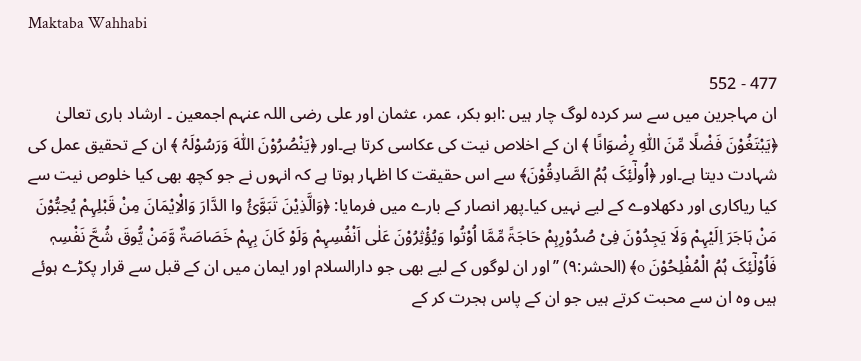Maktaba Wahhabi

477 - 552
ان مہاجرین میں سے سر کردہ لوگ چار ہیں :ابو بکر، عمر، عثمان اور علی رضی اللہ عنہم اجمعین ۔ ارشاد باری تعالیٰ ﴿یَبْتَغُوْنَ فَضْلًا مِّنَ اللّٰہِ رِضْوَانًا ﴾ ان کے اخلاص نیت کی عکاسی کرتا ہے۔اور ﴿یَنْصُرُوْنَ اللّٰہَ وَرَسُوْلَہُ ﴾ ان کے تحقیق عمل کی شہادت دیتا ہے۔اور ﴿اُولٰٓئِکَ ہُمُ الصَّادِقُوْنَ﴾ سے اس حقیقت کا اظہار ہوتا ہے کہ انہوں نے جو کچھ بھی کیا خلوص نیت سے کیا ریاکاری اور دکھلاوے کے لیے نہیں کیا۔پھر انصار کے بارے میں فرمایا: ﴿وَالَّذِیْنَ تَبَوَّئُ وا الدَّارَ وَالْاِیْمَانَ مِنْ قَبْلِہِمْ یُحِبُّوْنَ مَنْ ہَاجَرَ اِلَیْہِمْ وَلَا یَجِدُوْنَ فِیْ صُدُوْرِہِمْ حَاجَۃً مِّمَّا اُوْتُوا وَیُؤْثِرُوْنَ عَلٰی اَنْفُسِہِمْ وَلَوْ کَانَ بِہِمْ خَصَاصَۃٌ وَّمَنْ یُّوقَ شُحَّ نَفْسِہٖ فَاُوْلٰٓئِکَ ہُمُ الْمُفْلِحُوْنَ o﴾ (الحشر:۹) ’’اور ان لوگوں کے لیے بھی جو دارالسلام اور ایمان میں ان کے قبل سے قرار پکڑے ہوئے ہیں وہ ان سے محبت کرتے ہیں جو ان کے پاس ہجرت کر کے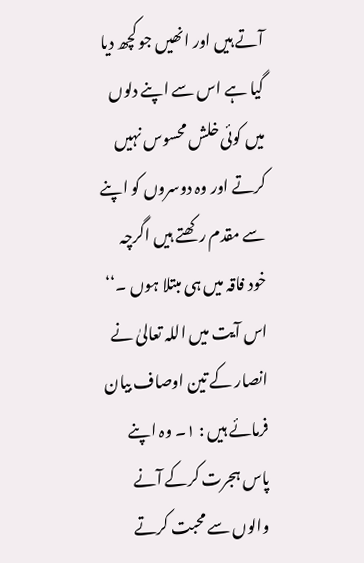آتے ہیں اور انھیں جو کچھ دیا گیا ہے اس سے اپنے دلوں میں کوئی خلش محسوس نہیں کرتے اور وہ دوسروں کو اپنے سے مقدم رکھتے ہیں اگرچہ خود فاقہ میں ہی مبتلا ہوں ۔‘‘ اس آیت میں اللہ تعالیٰ نے انصار کے تین اوصاف بیان فرمائے ہیں : ۱۔ وہ اپنے پاس ہجرت کرکے آنے والوں سے محبت کرتے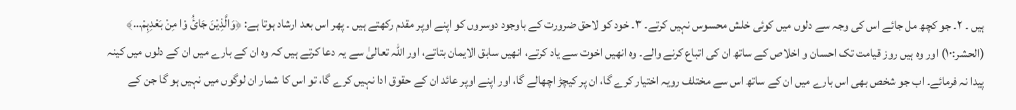ہیں ۔ ۲۔ جو کچھ مل جائے اس کی وجہ سے دلوں میں کوئی خلش محسوس نہیں کرتے۔ ۳۔ خود کو لاحق ضرورت کے باوجود دوسروں کو اپنے اوپر مقدم رکھتے ہیں ۔ پھر اس بعد ارشاد ہوتا ہے: ﴿وَالَّذِیْنَ جَائُ وْا مِنْ بَعْدِہِمْ…﴾ (الحشر:۱۰) اور وہ ہیں روز قیامت تک احسان و اخلاص کے ساتھ ان کی اتباع کرنے والے۔ وہ انھیں اخوت سے یاد کرتے، انھیں سابق الایمان بتاتے، اور اللہ تعالیٰ سے یہ دعا کرتے ہیں کہ وہ ان کے بارے میں ان کے دلوں میں کینہ پیدا نہ فرمائے۔ اب جو شخص بھی اس بارے میں ان کے ساتھ اس سے مختلف رویہ اختیار کرے گا، ان پر کیچڑ اچھالے گا، اور اپنے اوپر عائد ان کے حقوق ادا نہیں کرے گا، تو اس کا شمار ان لوگوں میں نہیں ہو گا جن کے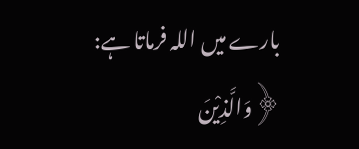بارے میں اللہ فرماتا ہے: ﴿وَالَّذِیْنَ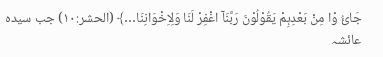جَائُ وْا مِنْ بَعْدِہِمْ یَقُوْلُوْنَ رَبَّنَآ اغْفِرْ لَنَا وَلِاِخْوَانِنَا…﴾ (الحشر:۱۰) جب سیدہ عائشہ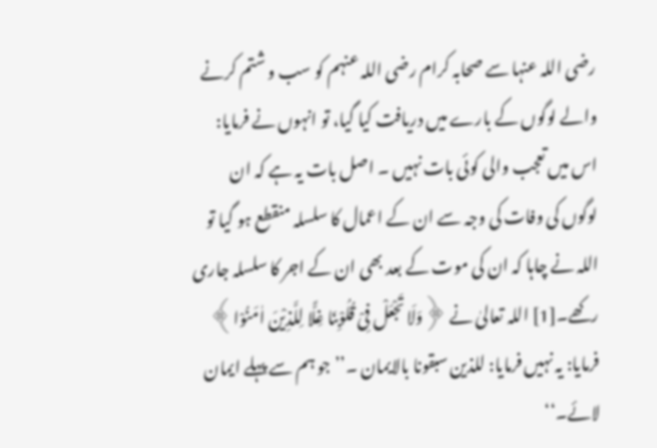رضی اللہ عنہا سے صحابہ کرام رضی اللہ عنہم کو سب و شتم کرنے والے لوگوں کے بارے میں دریافت کیا گیا، تو انہوں نے فرمایا: اس میں تعجب والی کوئی بات نہیں ۔ اصل بات یہ ہے کہ ان لوگوں کی وفات کی وجہ سے ان کے اعمال کا سلسلہ منقطع ہو گیا تو اللہ نے چاہا کہ ان کی موت کے بعد بھی ان کے اجر کا سلسلہ جاری رکھے۔[1] اللہ تعالیٰ نے ﴿وَلَا تَجْعَلْ فِیْ قُلُوْبِنَا غِلًّا لِلَّذِیْنَ اٰمَنُوْا﴾ فرمایا: یہ نہیں فرمایا: للذین سبقونا بالایمان ۔’’ جو ہم سے پہلے ایمان لائے۔‘‘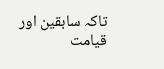تاکہ سابقین اور قیامت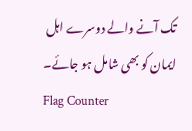تک آنے والے دوسرے اہل ایمان کو بھی شامل ہو جائے۔
Flag Counter